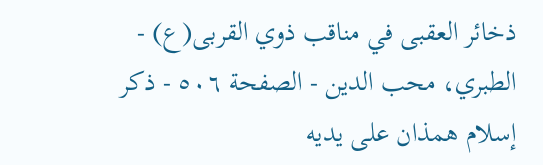ذخائر العقبى في مناقب ذوي القربى(ع) - الطبري، محب الدين - الصفحة ٥٠٦ - ذكر إسلام همذان على يديه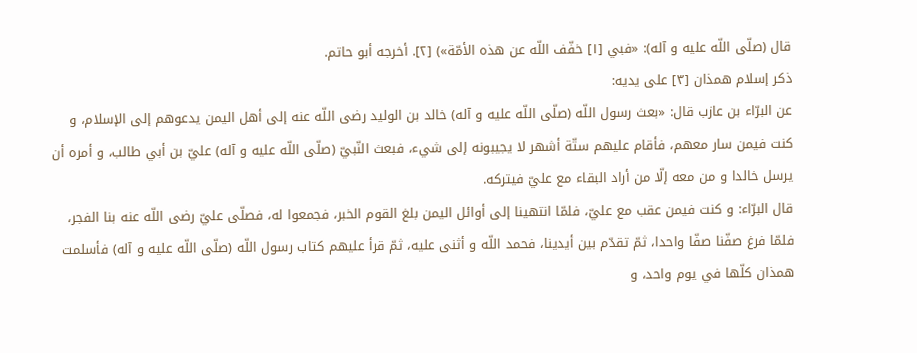قال (صلّى اللّه عليه و آله): «فبي [١] خفّف اللّه عن هذه الأمّة») [٢]. أخرجه أبو حاتم.
ذكر إسلام همذان [٣] على يديه:
عن البرّاء بن عازب قال: «بعث رسول اللّه (صلّى اللّه عليه و آله) خالد بن الوليد رضى اللّه عنه إلى أهل اليمن يدعوهم إلى الإسلام، و كنت فيمن سار معهم، فأقام عليهم ستّة أشهر لا يجيبونه إلى شيء، فبعث النّبيّ (صلّى اللّه عليه و آله) عليّ بن أبي طالب، و أمره أن يرسل خالدا و من معه إلّا من أراد البقاء مع عليّ فيتركه.
قال البرّاء: و كنت فيمن عقب مع عليّ، فلمّا انتهينا إلى أوائل اليمن بلغ القوم الخبر، فجمعوا له، فصلّى عليّ رضى اللّه عنه بنا الفجر، فلمّا فرغ صفّنا صفّا واحدا، ثمّ تقدّم بين أيدينا، فحمد اللّه و أثنى عليه، ثمّ قرأ عليهم كتاب رسول اللّه (صلّى اللّه عليه و آله) فأسلمت همذان كلّها في يوم واحد، و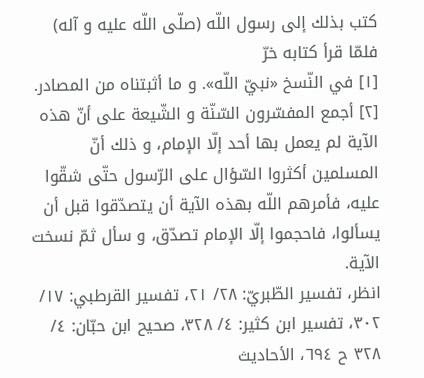كتب بذلك إلى رسول اللّه (صلّى اللّه عليه و آله) فلمّا قرأ كتابه خرّ
[١] في النّسخ «نبيّ اللّه». و ما أثبتناه من المصادر.
[٢] أجمع المفسّرون السّنّة و الشّيعة على أنّ هذه الآية لم يعمل بها أحد إلّا الإمام، و ذلك أنّ المسلمين أكثروا السّؤال على الرّسول حتّى شقّوا عليه، فأمرهم اللّه بهذه الآية أن يتصدّقوا قبل أن يسألوا، فاحجموا إلّا الإمام تصدّق، و سأل ثمّ نسخت الآية.
انظر، تفسير الطّبريّ: ٢٨/ ٢١، تفسير القرطبي: ١٧/ ٣٠٢، تفسير ابن كثير: ٤/ ٣٢٨، صحيح ابن حبّان: ٤/ ٣٢٨ ح ٦٩٤، الأحاديث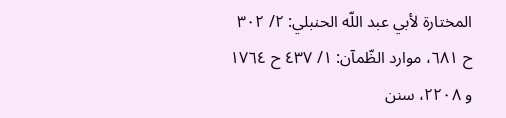المختارة لأبي عبد اللّه الحنبلي: ٢/ ٣٠٢ ح ٦٨١، موارد الظّمآن: ١/ ٤٣٧ ح ١٧٦٤ و ٢٢٠٨، سنن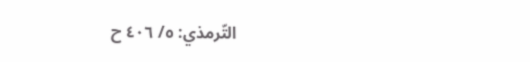التّرمذي: ٥/ ٤٠٦ ح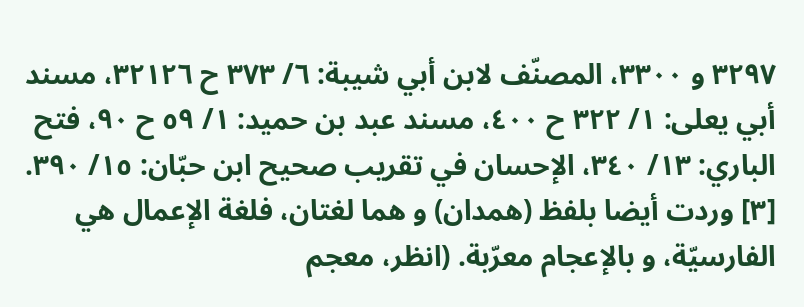٣٢٩٧ و ٣٣٠٠، المصنّف لابن أبي شيبة: ٦/ ٣٧٣ ح ٣٢١٢٦، مسند أبي يعلى: ١/ ٣٢٢ ح ٤٠٠، مسند عبد بن حميد: ١/ ٥٩ ح ٩٠، فتح الباري: ١٣/ ٣٤٠، الإحسان في تقريب صحيح ابن حبّان: ١٥/ ٣٩٠.
[٣] وردت أيضا بلفظ (همدان) و هما لغتان، فلغة الإعمال هي الفارسيّة، و بالإعجام معرّبة. (انظر، معجم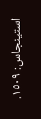استينجاس: ١٥٠٩.